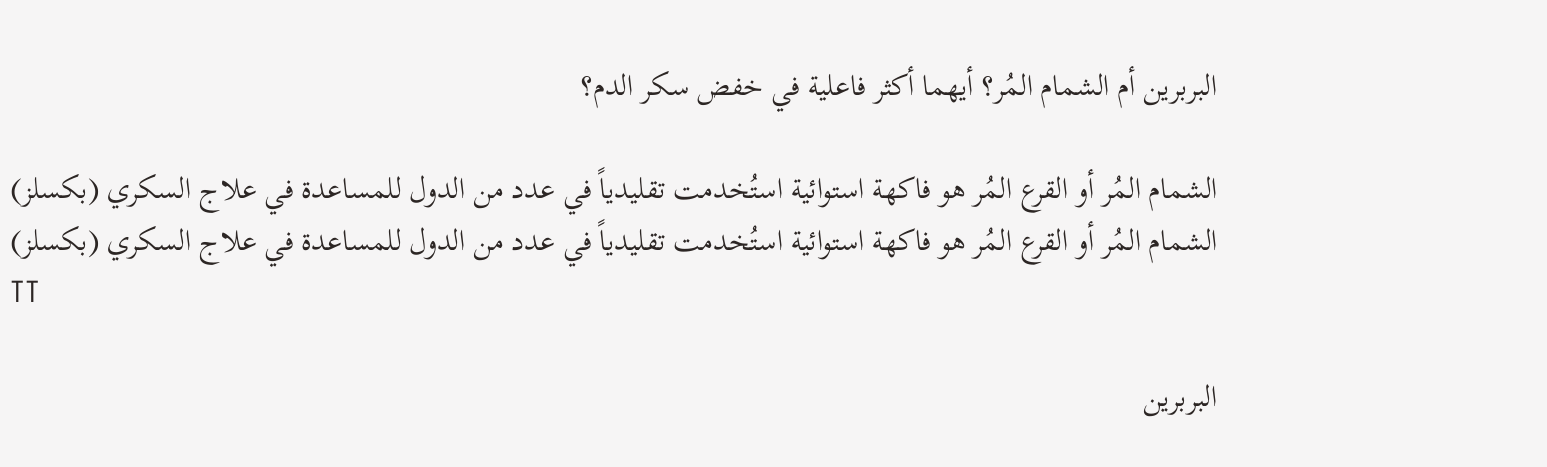البربرين أم الشمام المُر؟ أيهما أكثر فاعلية في خفض سكر الدم؟

الشمام المُر أو القرع المُر هو فاكهة استوائية استُخدمت تقليدياً في عدد من الدول للمساعدة في علاج السكري (بكسلز)
الشمام المُر أو القرع المُر هو فاكهة استوائية استُخدمت تقليدياً في عدد من الدول للمساعدة في علاج السكري (بكسلز)
TT

البربرين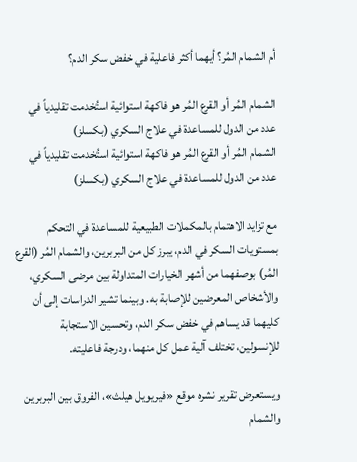أم الشمام المُر؟ أيهما أكثر فاعلية في خفض سكر الدم؟

الشمام المُر أو القرع المُر هو فاكهة استوائية استُخدمت تقليدياً في عدد من الدول للمساعدة في علاج السكري (بكسلز)
الشمام المُر أو القرع المُر هو فاكهة استوائية استُخدمت تقليدياً في عدد من الدول للمساعدة في علاج السكري (بكسلز)

مع تزايد الاهتمام بالمكملات الطبيعية للمساعدة في التحكم بمستويات السكر في الدم، يبرز كل من البربرين، والشمام المُر (القرع المُر) بوصفهما من أشهر الخيارات المتداولة بين مرضى السكري، والأشخاص المعرضين للإصابة به. وبينما تشير الدراسات إلى أن كليهما قد يساهم في خفض سكر الدم، وتحسين الاستجابة للإنسولين، تختلف آلية عمل كل منهما، ودرجة فاعليته.

ويستعرض تقرير نشره موقع «فيريويل هيلث»، الفروق بين البربرين والشمام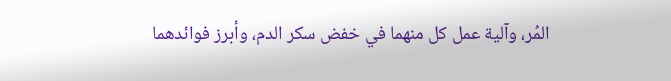المُر، وآلية عمل كل منهما في خفض سكر الدم، وأبرز فوائدهما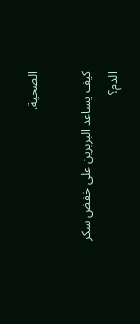الصحية.

كيف يساعد البربرين على خفض سكر الدم؟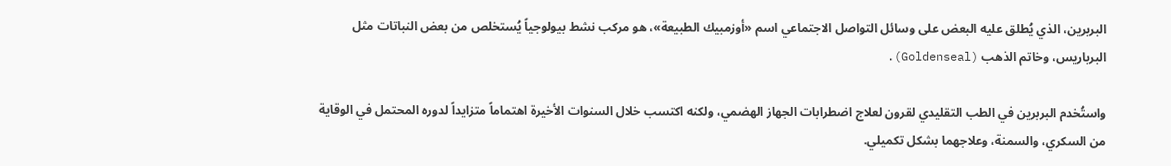البربرين، الذي يُطلق عليه البعض على وسائل التواصل الاجتماعي اسم «أوزمبيك الطبيعة»، هو مركب نشط بيولوجياً يُستخلص من بعض النباتات مثل البرباريس، وخاتم الذهب (Goldenseal).

واستُخدم البربرين في الطب التقليدي لقرون لعلاج اضطرابات الجهاز الهضمي، ولكنه اكتسب خلال السنوات الأخيرة اهتماماً متزايداً لدوره المحتمل في الوقاية من السكري، والسمنة، وعلاجهما بشكل تكميلي.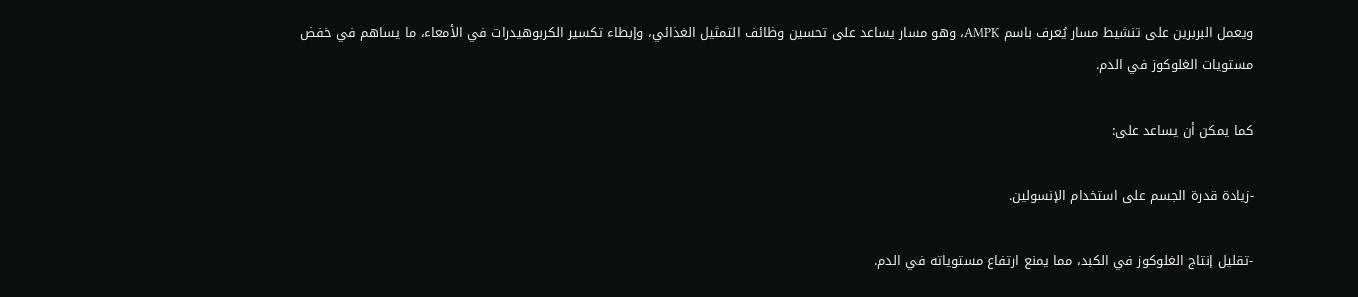ويعمل البربرين على تنشيط مسار يُعرف باسم AMPK، وهو مسار يساعد على تحسين وظائف التمثيل الغذائي، وإبطاء تكسير الكربوهيدرات في الأمعاء، ما يساهم في خفض مستويات الغلوكوز في الدم.

كما يمكن أن يساعد على:

-زيادة قدرة الجسم على استخدام الإنسولين.

-تقليل إنتاج الغلوكوز في الكبد، مما يمنع ارتفاع مستوياته في الدم.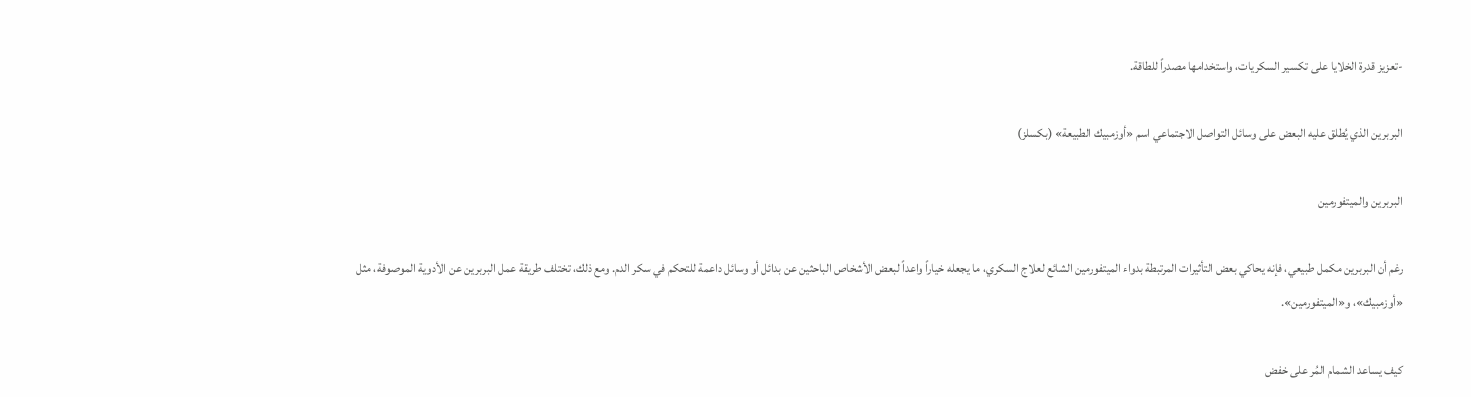-تعزيز قدرة الخلايا على تكسير السكريات، واستخدامها مصدراً للطاقة.

البربرين الذي يُطلق عليه البعض على وسائل التواصل الاجتماعي اسم «أوزمبيك الطبيعة» (بكسلز)

البربرين والميتفورمين

رغم أن البربرين مكمل طبيعي، فإنه يحاكي بعض التأثيرات المرتبطة بدواء الميتفورمين الشائع لعلاج السكري، ما يجعله خياراً واعداً لبعض الأشخاص الباحثين عن بدائل أو وسائل داعمة للتحكم في سكر الدم. ومع ذلك، تختلف طريقة عمل البربرين عن الأدوية الموصوفة، مثل «أوزمبيك»، و«الميتفورمين».

كيف يساعد الشمام المُر على خفض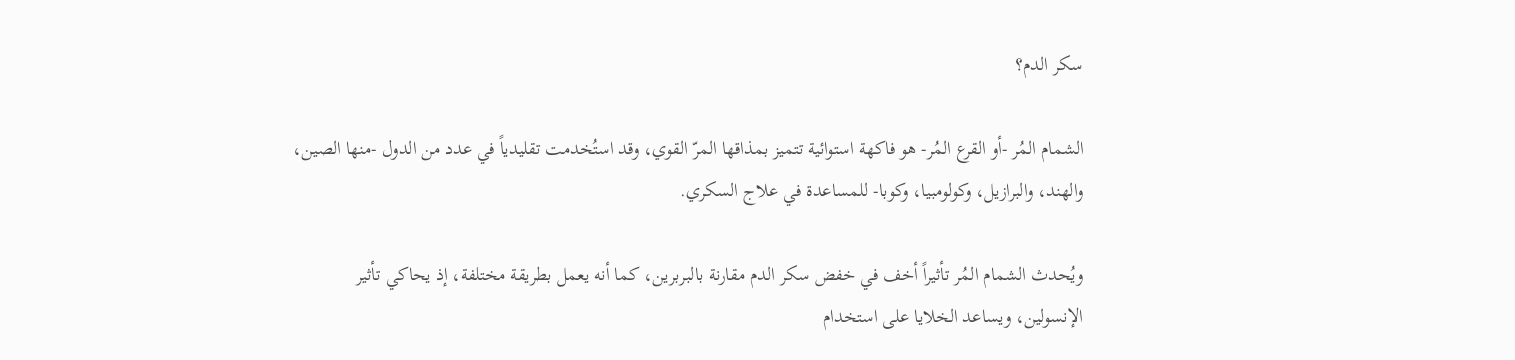سكر الدم؟

الشمام المُر -أو القرع المُر- هو فاكهة استوائية تتميز بمذاقها المرّ القوي، وقد استُخدمت تقليدياً في عدد من الدول -منها الصين، والهند، والبرازيل، وكولومبيا، وكوبا- للمساعدة في علاج السكري.

ويُحدث الشمام المُر تأثيراً أخف في خفض سكر الدم مقارنة بالبربرين، كما أنه يعمل بطريقة مختلفة، إذ يحاكي تأثير الإنسولين، ويساعد الخلايا على استخدام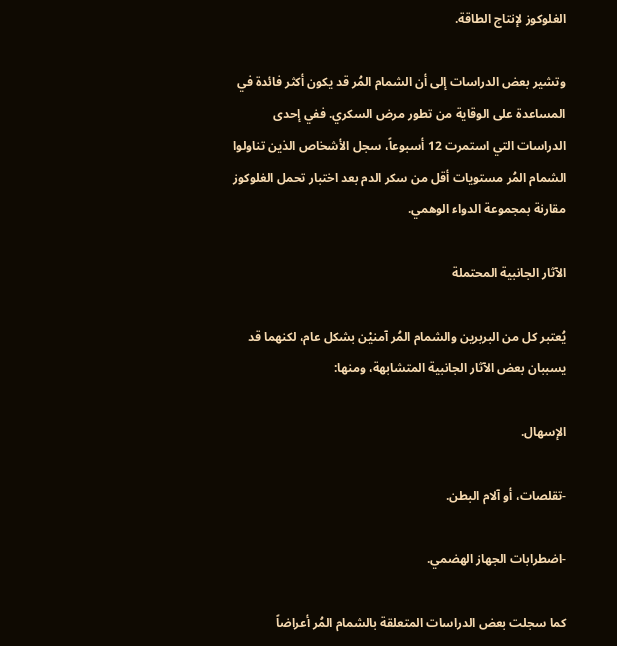الغلوكوز لإنتاج الطاقة.

وتشير بعض الدراسات إلى أن الشمام المُر قد يكون أكثر فائدة في المساعدة على الوقاية من تطور مرض السكري. ففي إحدى الدراسات التي استمرت 12 أسبوعاً، سجل الأشخاص الذين تناولوا الشمام المُر مستويات أقل من سكر الدم بعد اختبار تحمل الغلوكوز مقارنة بمجموعة الدواء الوهمي.

الآثار الجانبية المحتملة

يُعتبر كل من البربرين والشمام المُر آمنيْن بشكل عام، لكنهما قد يسببان بعض الآثار الجانبية المتشابهة، ومنها:

الإسهال.

-تقلصات، أو آلام البطن.

-اضطرابات الجهاز الهضمي.

كما سجلت بعض الدراسات المتعلقة بالشمام المُر أعراضاً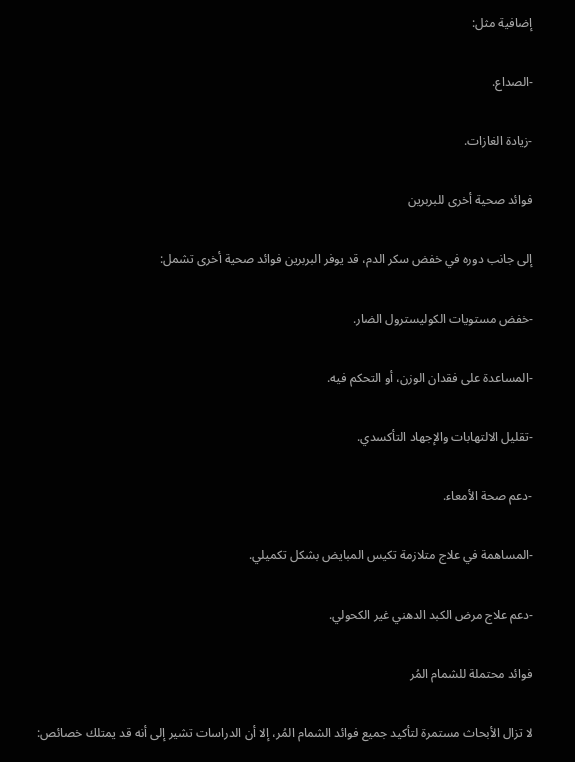إضافية مثل:

-الصداع.

-زيادة الغازات.

فوائد صحية أخرى للبربرين

إلى جانب دوره في خفض سكر الدم، قد يوفر البربرين فوائد صحية أخرى تشمل:

-خفض مستويات الكوليسترول الضار.

-المساعدة على فقدان الوزن، أو التحكم فيه.

-تقليل الالتهابات والإجهاد التأكسدي.

-دعم صحة الأمعاء.

-المساهمة في علاج متلازمة تكيس المبايض بشكل تكميلي.

-دعم علاج مرض الكبد الدهني غير الكحولي.

فوائد محتملة للشمام المُر

لا تزال الأبحاث مستمرة لتأكيد جميع فوائد الشمام المُر، إلا أن الدراسات تشير إلى أنه قد يمتلك خصائص: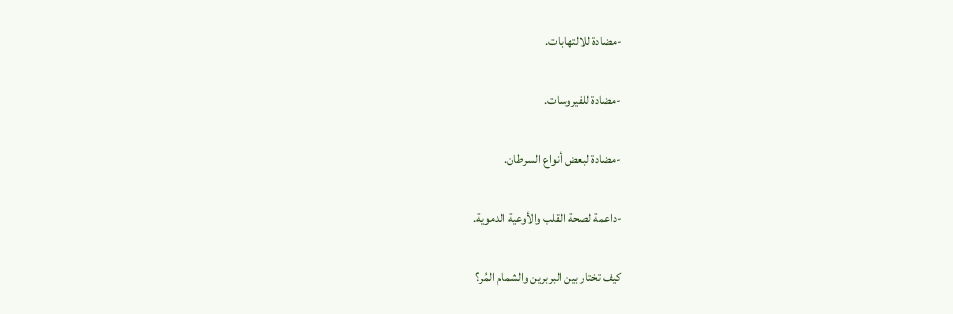-مضادة للالتهابات.

-مضادة للفيروسات.

-مضادة لبعض أنواع السرطان.

-داعمة لصحة القلب والأوعية الدموية.

كيف تختار بين البربرين والشمام المُر؟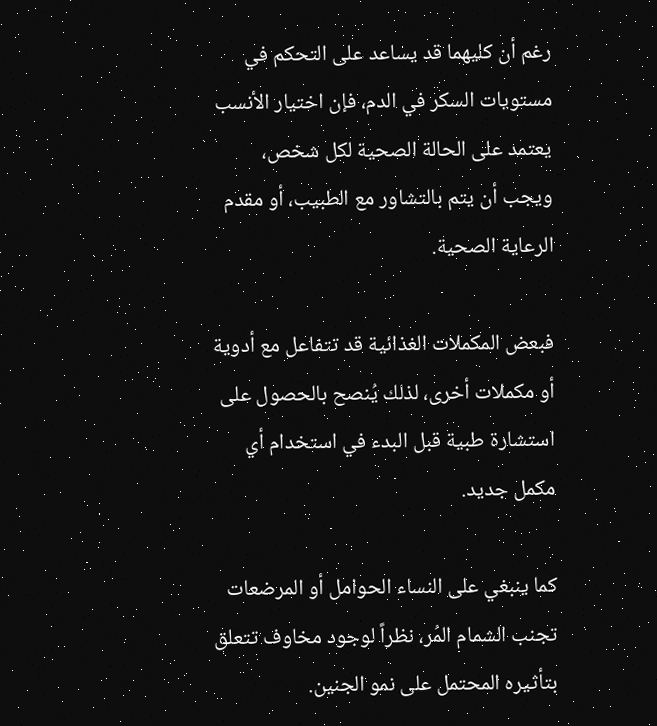رغم أن كليهما قد يساعد على التحكم في مستويات السكر في الدم، فإن اختيار الأنسب يعتمد على الحالة الصحية لكل شخص، ويجب أن يتم بالتشاور مع الطبيب، أو مقدم الرعاية الصحية.

فبعض المكملات الغذائية قد تتفاعل مع أدوية أو مكملات أخرى، لذلك يُنصح بالحصول على استشارة طبية قبل البدء في استخدام أي مكمل جديد.

كما ينبغي على النساء الحوامل أو المرضعات تجنب الشمام المُر، نظراً لوجود مخاوف تتعلق بتأثيره المحتمل على نمو الجنين.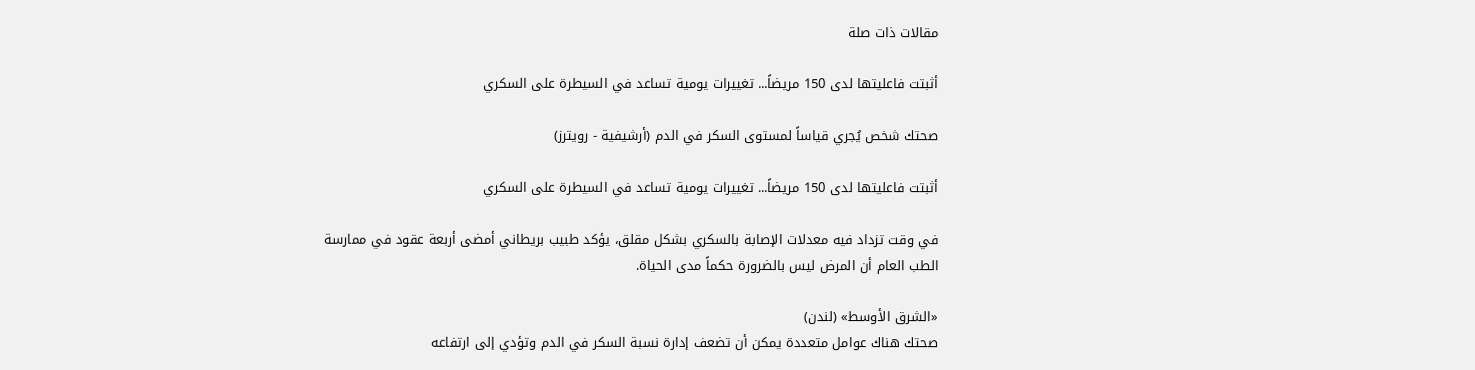مقالات ذات صلة

أثبتت فاعليتها لدى 150 مريضاً... تغييرات يومية تساعد في السيطرة على السكري

صحتك شخص يُجري قياساً لمستوى السكر في الدم (أرشيفية - رويترز)

أثبتت فاعليتها لدى 150 مريضاً... تغييرات يومية تساعد في السيطرة على السكري

في وقت تزداد فيه معدلات الإصابة بالسكري بشكل مقلق، يؤكد طبيب بريطاني أمضى أربعة عقود في ممارسة الطب العام أن المرض ليس بالضرورة حكماً مدى الحياة.

«الشرق الأوسط» (لندن)
صحتك هناك عوامل متعددة يمكن أن تضعف إدارة نسبة السكر في الدم وتؤدي إلى ارتفاعه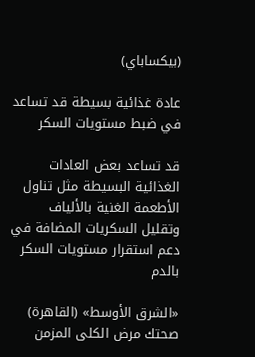(بيكساباي)

عادة غذائية بسيطة قد تساعد في ضبط مستويات السكر

قد تساعد بعض العادات الغذائية البسيطة مثل تناول الأطعمة الغنية بالألياف وتقليل السكريات المضافة في دعم استقرار مستويات السكر بالدم

«الشرق الأوسط» (القاهرة)
صحتك مرض الكلى المزمن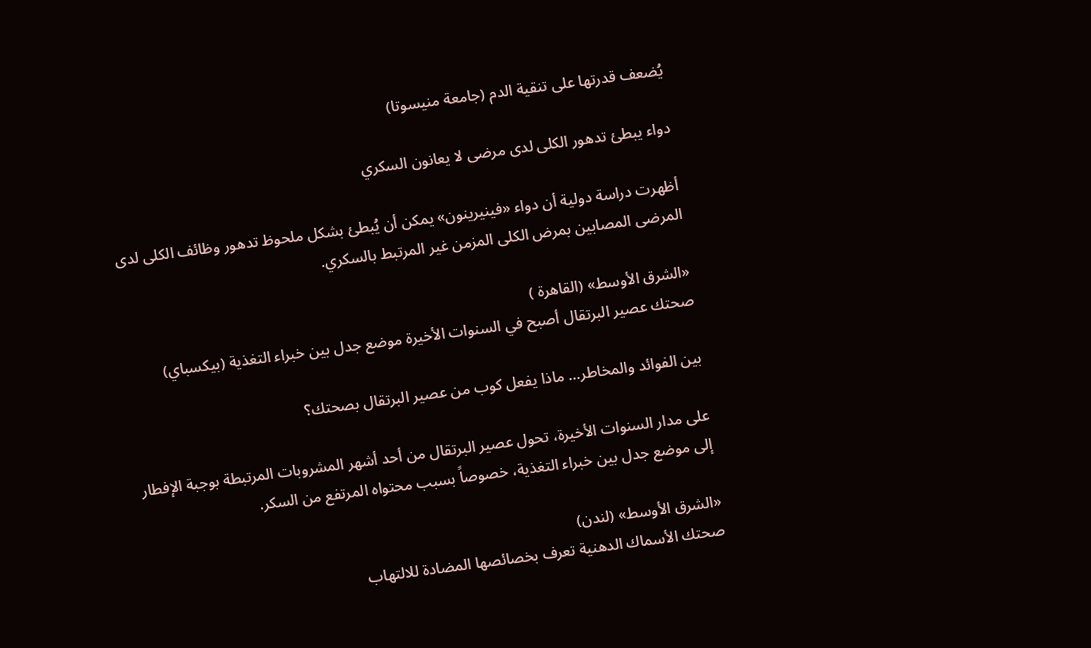يُضعف قدرتها على تنقية الدم (جامعة منيسوتا)

دواء يبطئ تدهور الكلى لدى مرضى لا يعانون السكري

أظهرت دراسة دولية أن دواء «فينيرينون» يمكن أن يُبطئ بشكل ملحوظ تدهور وظائف الكلى لدى المرضى المصابين بمرض الكلى المزمن غير المرتبط بالسكري.

«الشرق الأوسط» (القاهرة )
صحتك عصير البرتقال أصبح في السنوات الأخيرة موضع جدل بين خبراء التغذية (بيكسباي)

بين الفوائد والمخاطر... ماذا يفعل كوب من عصير البرتقال بصحتك؟

على مدار السنوات الأخيرة، تحول عصير البرتقال من أحد أشهر المشروبات المرتبطة بوجبة الإفطار إلى موضع جدل بين خبراء التغذية، خصوصاً بسبب محتواه المرتفع من السكر.

«الشرق الأوسط» (لندن)
صحتك الأسماك الدهنية تعرف بخصائصها المضادة للالتهاب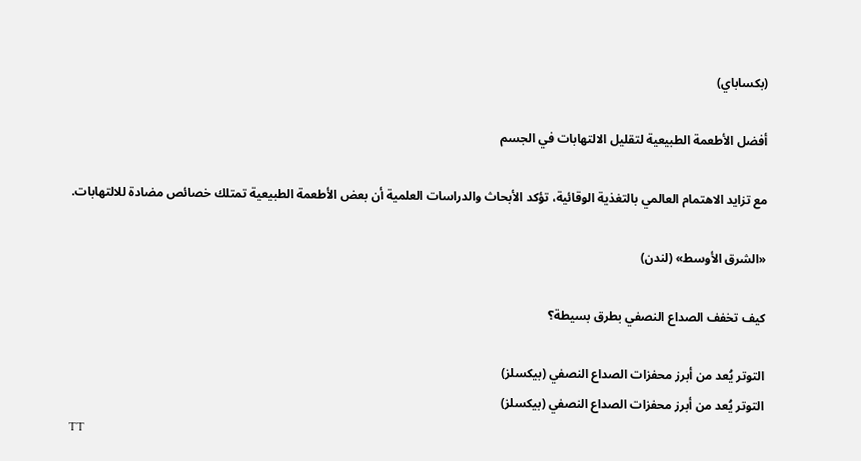(بكساباي)

أفضل الأطعمة الطبيعية لتقليل الالتهابات في الجسم

مع تزايد الاهتمام العالمي بالتغذية الوقائية، تؤكد الأبحاث والدراسات العلمية أن بعض الأطعمة الطبيعية تمتلك خصائص مضادة للالتهابات.

«الشرق الأوسط» (لندن)

كيف تخفف الصداع النصفي بطرق بسيطة؟

التوتر يُعد من أبرز محفزات الصداع النصفي (بيكسلز)
التوتر يُعد من أبرز محفزات الصداع النصفي (بيكسلز)
TT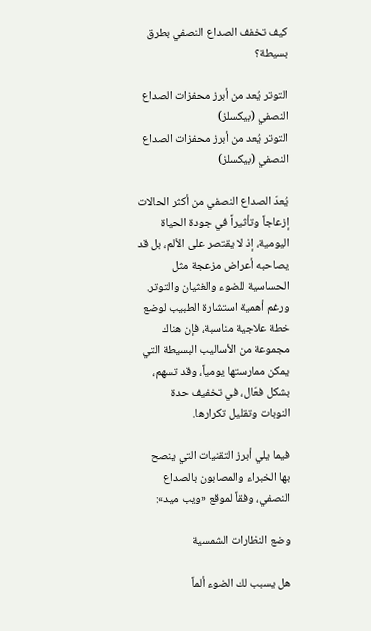كيف تخفف الصداع النصفي بطرق بسيطة؟

التوتر يُعد من أبرز محفزات الصداع النصفي (بيكسلز)
التوتر يُعد من أبرز محفزات الصداع النصفي (بيكسلز)

يُعدّ الصداع النصفي من أكثر الحالات إزعاجاً وتأثيراً في جودة الحياة اليومية، إذ لا يقتصر على الألم، بل قد يصاحبه أعراض مزعجة مثل الحساسية للضوء والغثيان والتوتر. ورغم أهمية استشارة الطبيب لوضع خطة علاجية مناسبة، فإن هناك مجموعة من الأساليب البسيطة التي يمكن ممارستها يومياً، وقد تسهم، بشكل فعّال، في تخفيف حدة النوبات وتقليل تكرارها.

فيما يلي أبرز التقنيات التي ينصح بها الخبراء والمصابون بالصداع النصفي، وفقاً لموقع «ويب ميد»:

وضع النظارات الشمسية

هل يسبب لك الضوء ألماً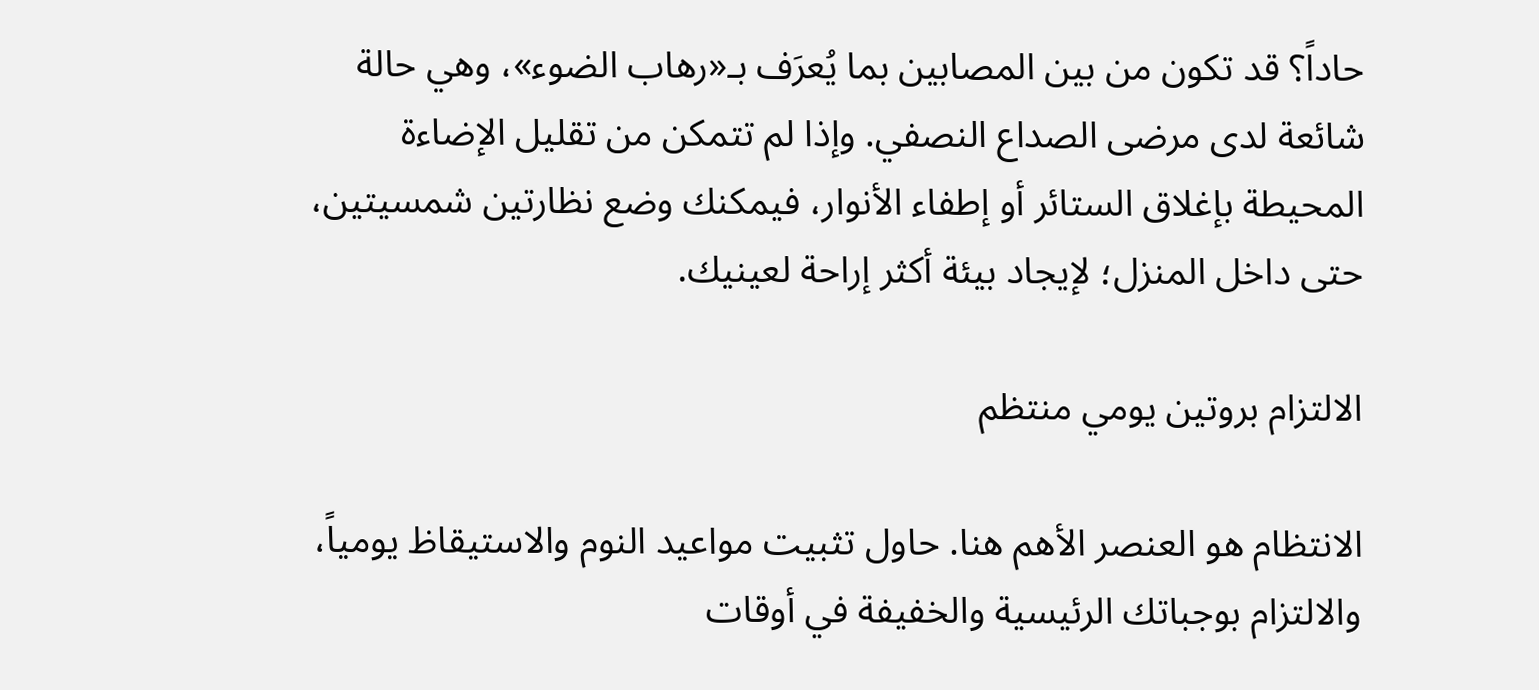حاداً؟ قد تكون من بين المصابين بما يُعرَف بـ«رهاب الضوء»، وهي حالة شائعة لدى مرضى الصداع النصفي. وإذا لم تتمكن من تقليل الإضاءة المحيطة بإغلاق الستائر أو إطفاء الأنوار، فيمكنك وضع نظارتين شمسيتين، حتى داخل المنزل؛ لإيجاد بيئة أكثر إراحة لعينيك.

الالتزام بروتين يومي منتظم

الانتظام هو العنصر الأهم هنا. حاول تثبيت مواعيد النوم والاستيقاظ يومياً، والالتزام بوجباتك الرئيسية والخفيفة في أوقات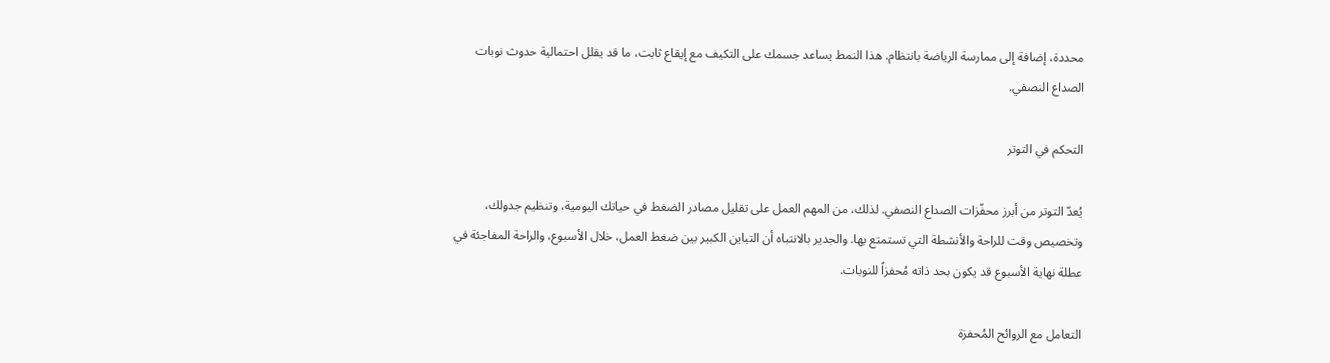محددة، إضافة إلى ممارسة الرياضة بانتظام. هذا النمط يساعد جسمك على التكيف مع إيقاع ثابت، ما قد يقلل احتمالية حدوث نوبات الصداع النصفي.

التحكم في التوتر

يُعدّ التوتر من أبرز محفّزات الصداع النصفي. لذلك، من المهم العمل على تقليل مصادر الضغط في حياتك اليومية، وتنظيم جدولك، وتخصيص وقت للراحة والأنشطة التي تستمتع بها. والجدير بالانتباه أن التباين الكبير بين ضغط العمل، خلال الأسبوع، والراحة المفاجئة في عطلة نهاية الأسبوع قد يكون بحد ذاته مُحفزاً للنوبات.

التعامل مع الروائح المُحفزة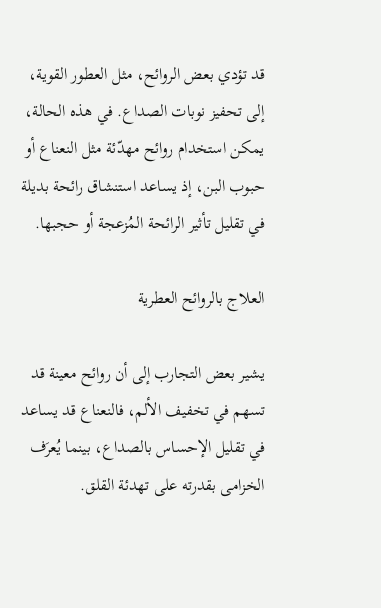قد تؤدي بعض الروائح، مثل العطور القوية، إلى تحفيز نوبات الصداع. في هذه الحالة، يمكن استخدام روائح مهدّئة مثل النعناع أو حبوب البن، إذ يساعد استنشاق رائحة بديلة في تقليل تأثير الرائحة المُزعجة أو حجبها.

العلاج بالروائح العطرية

يشير بعض التجارب إلى أن روائح معينة قد تسهم في تخفيف الألم، فالنعناع قد يساعد في تقليل الإحساس بالصداع، بينما يُعرَف الخزامى بقدرته على تهدئة القلق.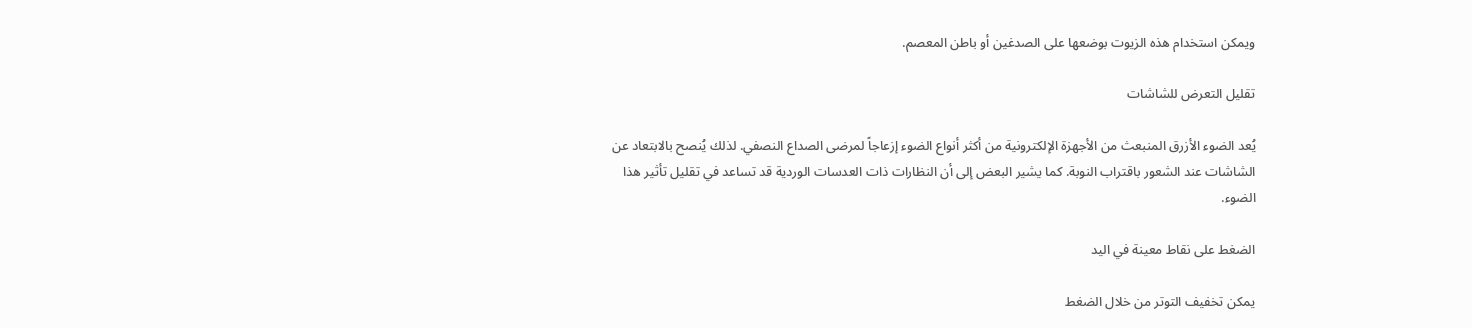ويمكن استخدام هذه الزيوت بوضعها على الصدغين أو باطن المعصم.

تقليل التعرض للشاشات

يُعد الضوء الأزرق المنبعث من الأجهزة الإلكترونية من أكثر أنواع الضوء إزعاجاً لمرضى الصداع النصفي. لذلك يُنصح بالابتعاد عن الشاشات عند الشعور باقتراب النوبة. كما يشير البعض إلى أن النظارات ذات العدسات الوردية قد تساعد في تقليل تأثير هذا الضوء.

الضغط على نقاط معينة في اليد

يمكن تخفيف التوتر من خلال الضغط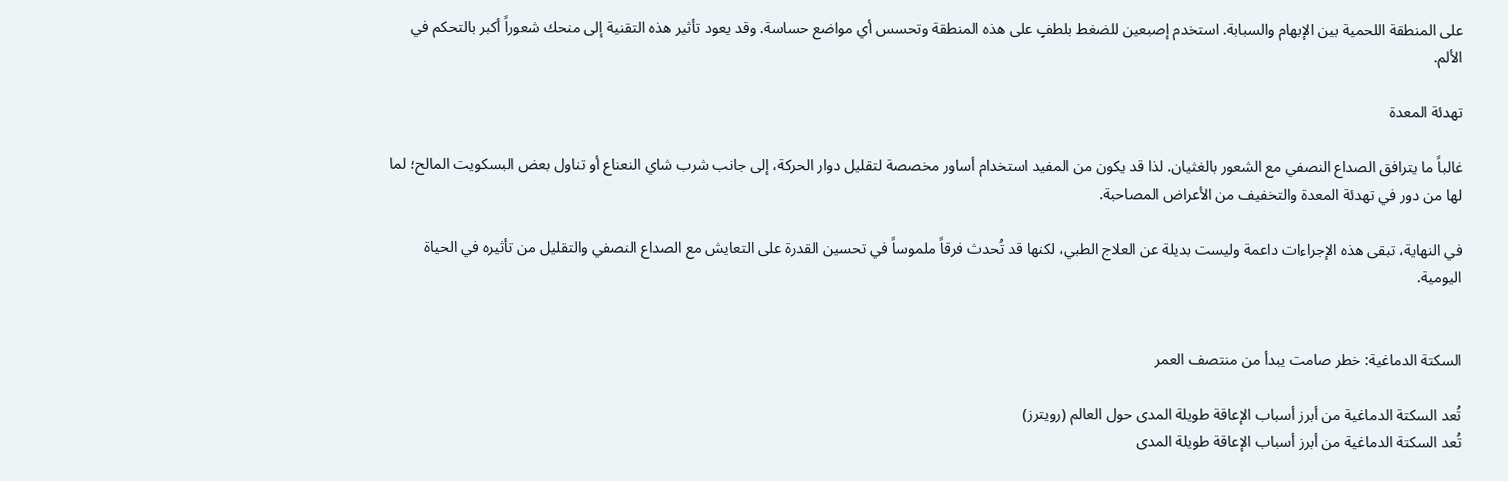على المنطقة اللحمية بين الإبهام والسبابة. استخدم إصبعين للضغط بلطفٍ على هذه المنطقة وتحسس أي مواضع حساسة. وقد يعود تأثير هذه التقنية إلى منحك شعوراً أكبر بالتحكم في الألم.

تهدئة المعدة

غالباً ما يترافق الصداع النصفي مع الشعور بالغثيان. لذا قد يكون من المفيد استخدام أساور مخصصة لتقليل دوار الحركة، إلى جانب شرب شاي النعناع أو تناول بعض البسكويت المالح؛ لما لها من دور في تهدئة المعدة والتخفيف من الأعراض المصاحبة.

في النهاية، تبقى هذه الإجراءات داعمة وليست بديلة عن العلاج الطبي، لكنها قد تُحدث فرقاً ملموساً في تحسين القدرة على التعايش مع الصداع النصفي والتقليل من تأثيره في الحياة اليومية.


السكتة الدماغية: خطر صامت يبدأ من منتصف العمر

تُعد السكتة الدماغية من أبرز أسباب الإعاقة طويلة المدى حول العالم (رويترز)
تُعد السكتة الدماغية من أبرز أسباب الإعاقة طويلة المدى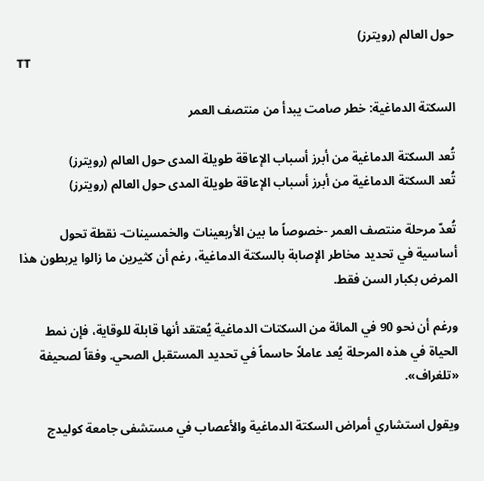حول العالم (رويترز)
TT

السكتة الدماغية: خطر صامت يبدأ من منتصف العمر

تُعد السكتة الدماغية من أبرز أسباب الإعاقة طويلة المدى حول العالم (رويترز)
تُعد السكتة الدماغية من أبرز أسباب الإعاقة طويلة المدى حول العالم (رويترز)

تُعدّ مرحلة منتصف العمر -خصوصاً ما بين الأربعينات والخمسينات- نقطة تحول أساسية في تحديد مخاطر الإصابة بالسكتة الدماغية، رغم أن كثيرين ما زالوا يربطون هذا المرض بكبار السن فقط.

ورغم أن نحو 90 في المائة من السكتات الدماغية يُعتقد أنها قابلة للوقاية، فإن نمط الحياة في هذه المرحلة يُعد عاملاً حاسماً في تحديد المستقبل الصحي. وفقاً لصحيفة «تلغراف».

ويقول استشاري أمراض السكتة الدماغية والأعصاب في مستشفى جامعة كوليدج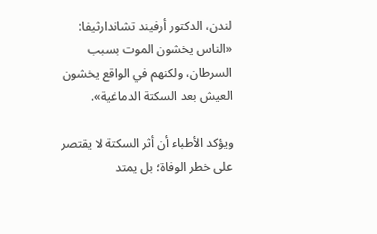لندن، الدكتور أرفيند تشاندارثيفا: «الناس يخشون الموت بسبب السرطان، ولكنهم في الواقع يخشون العيش بعد السكتة الدماغية».

ويؤكد الأطباء أن أثر السكتة لا يقتصر على خطر الوفاة؛ بل يمتد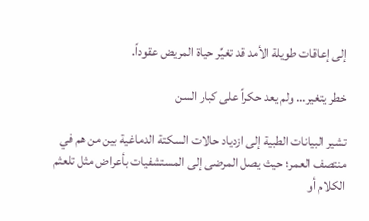إلى إعاقات طويلة الأمد قد تغيِّر حياة المريض عقوداً.

خطر يتغير... ولم يعد حكراً على كبار السن

تشير البيانات الطبية إلى ازدياد حالات السكتة الدماغية بين من هم في منتصف العمر؛ حيث يصل المرضى إلى المستشفيات بأعراض مثل تلعثم الكلام أو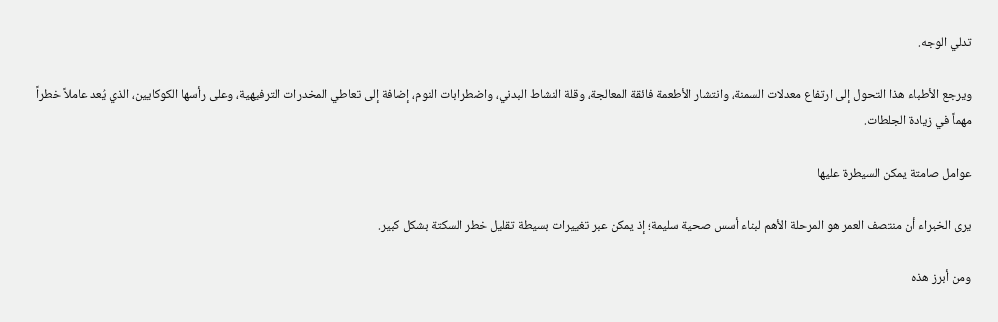تدلي الوجه.

ويرجع الأطباء هذا التحول إلى ارتفاع معدلات السمنة، وانتشار الأطعمة فائقة المعالجة، وقلة النشاط البدني، واضطرابات النوم، إضافة إلى تعاطي المخدرات الترفيهية، وعلى رأسها الكوكايين، الذي يُعد عاملاً خطراً مهماً في زيادة الجلطات.

عوامل صامتة يمكن السيطرة عليها

يرى الخبراء أن منتصف العمر هو المرحلة الأهم لبناء أسس صحية سليمة؛ إذ يمكن عبر تغييرات بسيطة تقليل خطر السكتة بشكل كبير.

ومن أبرز هذه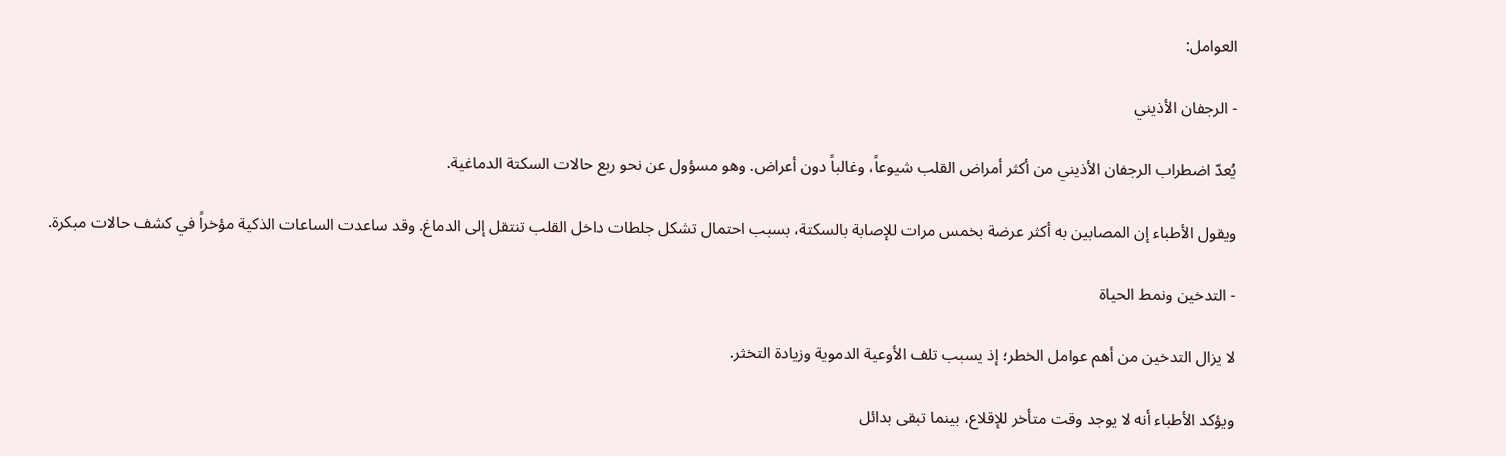العوامل:

- الرجفان الأذيني

يُعدّ اضطراب الرجفان الأذيني من أكثر أمراض القلب شيوعاً، وغالباً دون أعراض. وهو مسؤول عن نحو ربع حالات السكتة الدماغية.

ويقول الأطباء إن المصابين به أكثر عرضة بخمس مرات للإصابة بالسكتة، بسبب احتمال تشكل جلطات داخل القلب تنتقل إلى الدماغ. وقد ساعدت الساعات الذكية مؤخراً في كشف حالات مبكرة.

- التدخين ونمط الحياة

لا يزال التدخين من أهم عوامل الخطر؛ إذ يسبب تلف الأوعية الدموية وزيادة التخثر.

ويؤكد الأطباء أنه لا يوجد وقت متأخر للإقلاع، بينما تبقى بدائل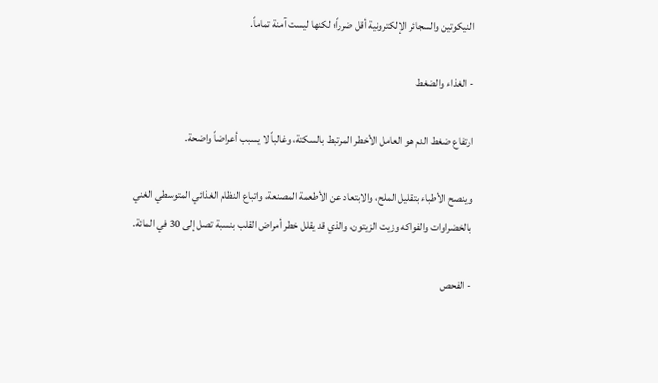النيكوتين والسجائر الإلكترونية أقل ضرراً؛ لكنها ليست آمنة تماماً.

- الغذاء والضغط

ارتفاع ضغط الدم هو العامل الأخطر المرتبط بالسكتة، وغالباً لا يسبب أعراضاً واضحة.

وينصح الأطباء بتقليل الملح، والابتعاد عن الأطعمة المصنعة، واتباع النظام الغذائي المتوسطي الغني بالخضراوات والفواكه وزيت الزيتون، والذي قد يقلل خطر أمراض القلب بنسبة تصل إلى 30 في المائة.

- الفحص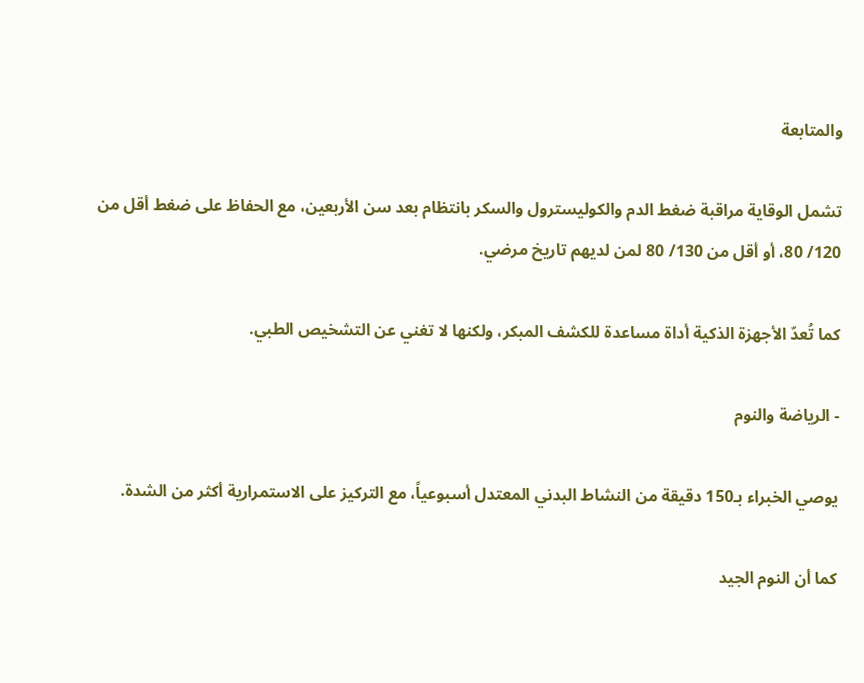والمتابعة

تشمل الوقاية مراقبة ضغط الدم والكوليسترول والسكر بانتظام بعد سن الأربعين، مع الحفاظ على ضغط أقل من 120/ 80، أو أقل من 130/ 80 لمن لديهم تاريخ مرضي.

كما تُعدّ الأجهزة الذكية أداة مساعدة للكشف المبكر، ولكنها لا تغني عن التشخيص الطبي.

- الرياضة والنوم

يوصي الخبراء بـ150 دقيقة من النشاط البدني المعتدل أسبوعياً، مع التركيز على الاستمرارية أكثر من الشدة.

كما أن النوم الجيد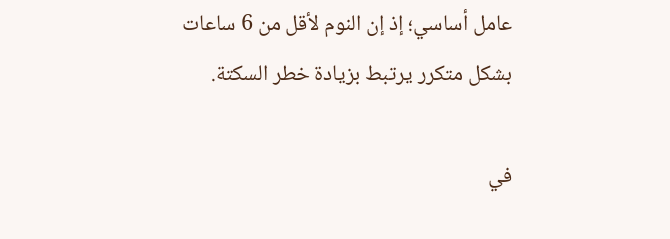عامل أساسي؛ إذ إن النوم لأقل من 6 ساعات بشكل متكرر يرتبط بزيادة خطر السكتة.

في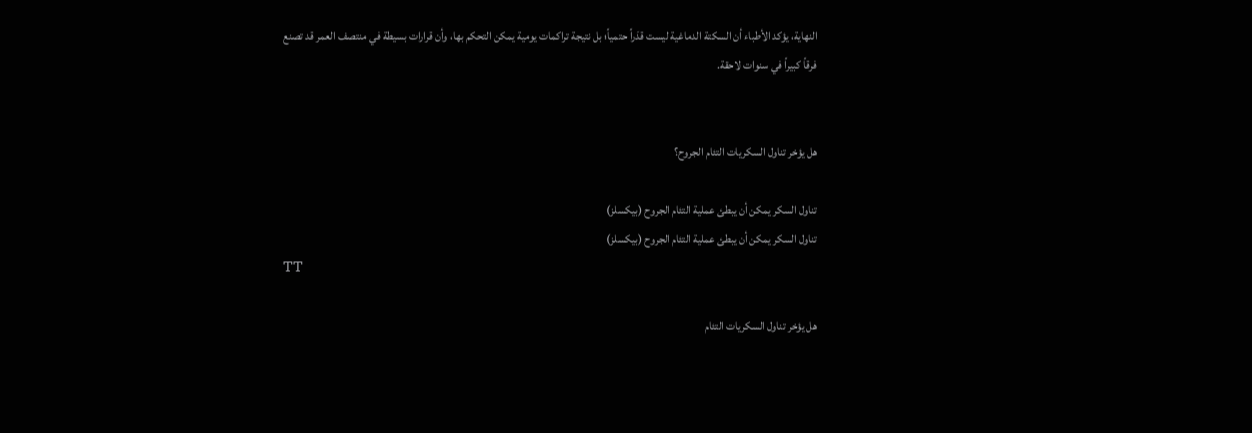النهاية، يؤكد الأطباء أن السكتة الدماغية ليست قدَراً حتمياً؛ بل نتيجة تراكمات يومية يمكن التحكم بها، وأن قرارات بسيطة في منتصف العمر قد تصنع فرقاً كبيراً في سنوات لاحقة.


هل يؤخر تناول السكريات التئام الجروح؟

تناول السكر يمكن أن يبطئ عملية التئام الجروح (بيكسلز)
تناول السكر يمكن أن يبطئ عملية التئام الجروح (بيكسلز)
TT

هل يؤخر تناول السكريات التئام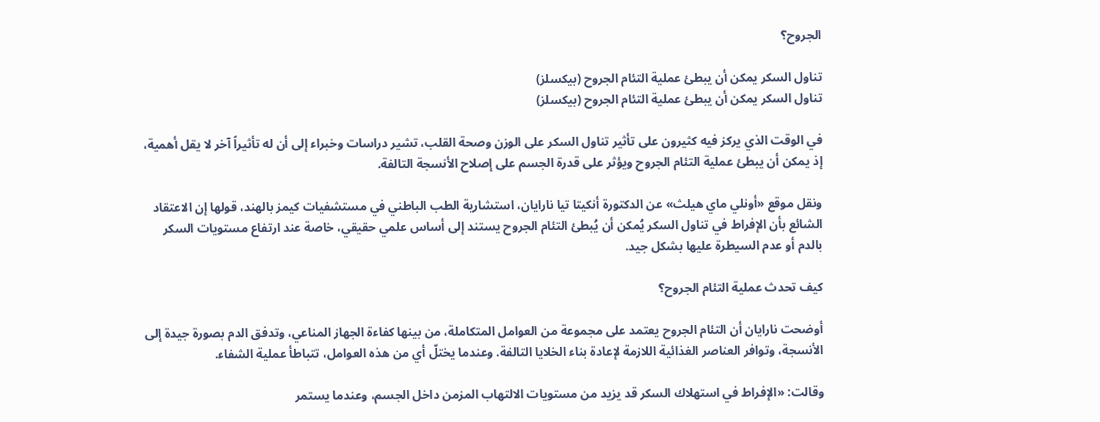الجروح؟

تناول السكر يمكن أن يبطئ عملية التئام الجروح (بيكسلز)
تناول السكر يمكن أن يبطئ عملية التئام الجروح (بيكسلز)

في الوقت الذي يركز فيه كثيرون على تأثير تناول السكر على الوزن وصحة القلب، تشير دراسات وخبراء إلى أن له تأثيراً آخر لا يقل أهمية، إذ يمكن أن يبطئ عملية التئام الجروح ويؤثر على قدرة الجسم على إصلاح الأنسجة التالفة.

ونقل موقع «أونلي ماي هيلث» عن الدكتورة أنكيتا تيا نارايان، استشارية الطب الباطني في مستشفيات كيمز بالهند، قولها إن الاعتقاد الشائع بأن الإفراط في تناول السكر يُمكن أن يُبطئ التئام الجروح يستند إلى أساس علمي حقيقي، خاصة عند ارتفاع مستويات السكر بالدم أو عدم السيطرة عليها بشكل جيد.

كيف تحدث عملية التئام الجروح؟

أوضحت نارايان أن التئام الجروح يعتمد على مجموعة من العوامل المتكاملة، من بينها كفاءة الجهاز المناعي، وتدفق الدم بصورة جيدة إلى الأنسجة، وتوافر العناصر الغذائية اللازمة لإعادة بناء الخلايا التالفة. وعندما يختلّ أي من هذه العوامل، تتباطأ عملية الشفاء.

وقالت: «الإفراط في استهلاك السكر قد يزيد من مستويات الالتهاب المزمن داخل الجسم، وعندما يستمر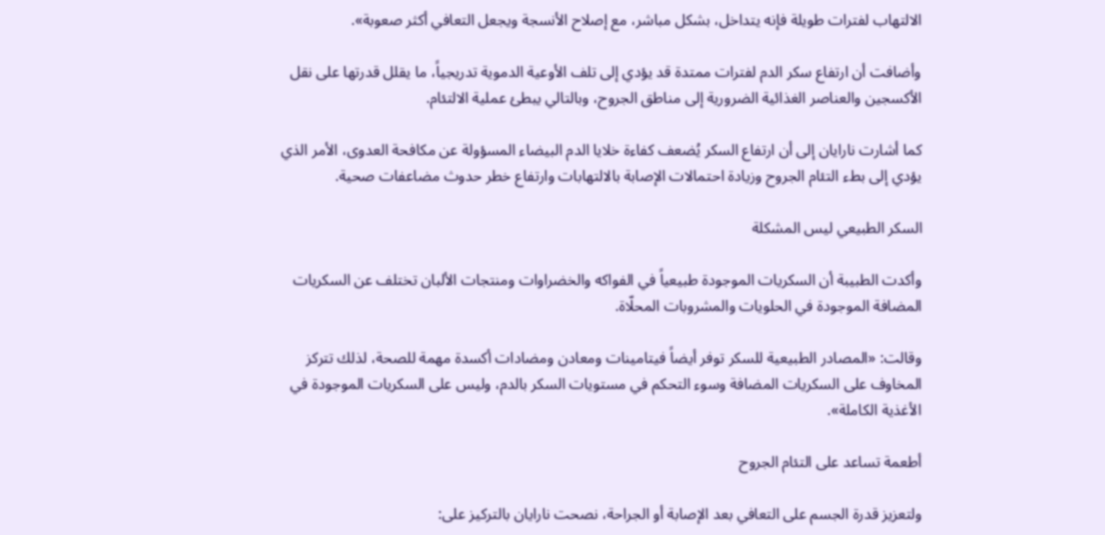الالتهاب لفترات طويلة فإنه يتداخل، بشكل مباشر، مع إصلاح الأنسجة ويجعل التعافي أكثر صعوبة».

وأضافت أن ارتفاع سكر الدم لفترات ممتدة قد يؤدي إلى تلف الأوعية الدموية تدريجياً، ما يقلل قدرتها على نقل الأكسجين والعناصر الغذائية الضرورية إلى مناطق الجروح، وبالتالي يبطئ عملية الالتئام.

كما أشارت نارايان إلى أن ارتفاع السكر يُضعف كفاءة خلايا الدم البيضاء المسؤولة عن مكافحة العدوى، الأمر الذي يؤدي إلى بطء التئام الجروح وزيادة احتمالات الإصابة بالالتهابات وارتفاع خطر حدوث مضاعفات صحية.

السكر الطبيعي ليس المشكلة

وأكدت الطبيبة أن السكريات الموجودة طبيعياً في الفواكه والخضراوات ومنتجات الألبان تختلف عن السكريات المضافة الموجودة في الحلويات والمشروبات المحلّاة.

وقالت: «المصادر الطبيعية للسكر توفر أيضاً فيتامينات ومعادن ومضادات أكسدة مهمة للصحة، لذلك تتركز المخاوف على السكريات المضافة وسوء التحكم في مستويات السكر بالدم، وليس على السكريات الموجودة في الأغذية الكاملة».

أطعمة تساعد على التئام الجروح

ولتعزيز قدرة الجسم على التعافي بعد الإصابة أو الجراحة، نصحت نارايان بالتركيز على: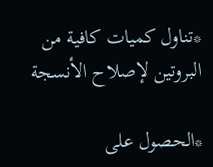*تناول كميات كافية من البروتين لإصلاح الأنسجة

*الحصول على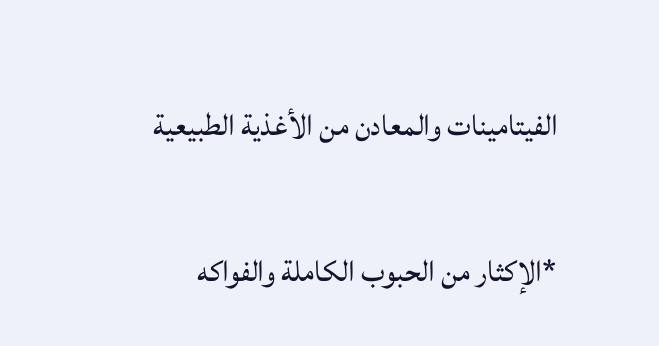الفيتامينات والمعادن من الأغذية الطبيعية

*الإكثار من الحبوب الكاملة والفواكه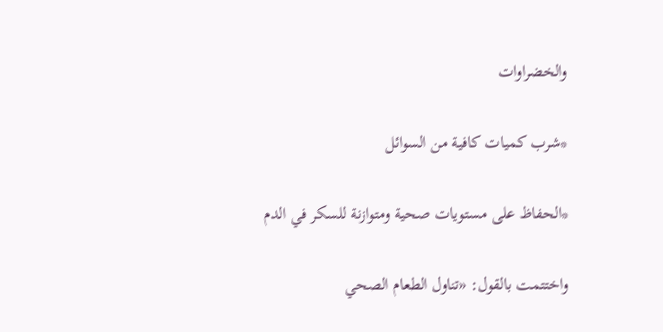والخضراوات

*شرب كميات كافية من السوائل

*الحفاظ على مستويات صحية ومتوازنة للسكر في الدم

واختتمت بالقول: «تناول الطعام الصحي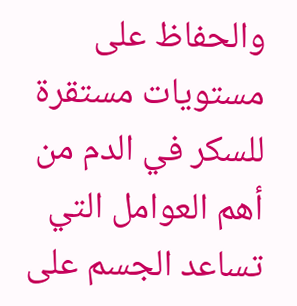والحفاظ على مستويات مستقرة للسكر في الدم من أهم العوامل التي تساعد الجسم على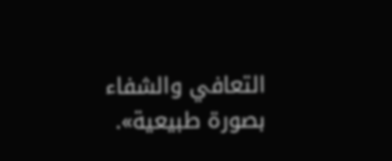التعافي والشفاء بصورة طبيعية».